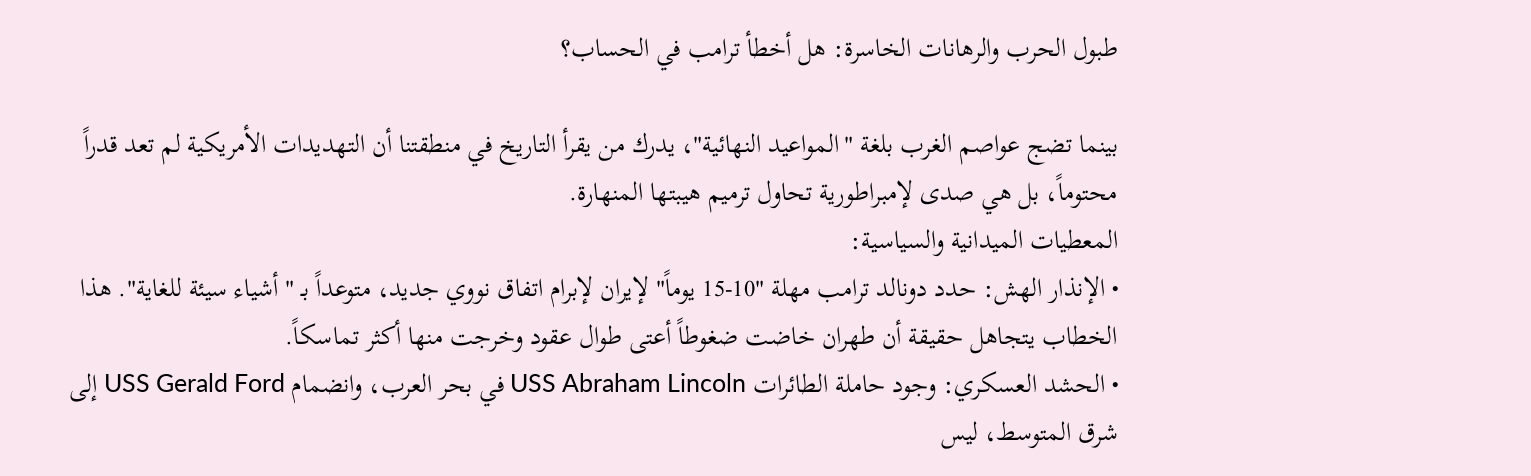طبول الحرب والرهانات الخاسرة: هل أخطأ ترامب في الحساب؟

بينما تضج عواصم الغرب بلغة "المواعيد النهائية"، يدرك من يقرأ التاريخ في منطقتنا أن التهديدات الأمريكية لم تعد قدراً محتوماً، بل هي صدى لإمبراطورية تحاول ترميم هيبتها المنهارة.
المعطيات الميدانية والسياسية:
• الإنذار الهش: حدد دونالد ترامب مهلة "10-15 يوماً" لإيران لإبرام اتفاق نووي جديد، متوعداً بـ "أشياء سيئة للغاية". هذا الخطاب يتجاهل حقيقة أن طهران خاضت ضغوطاً أعتى طوال عقود وخرجت منها أكثر تماسكاً.
• الحشد العسكري: وجود حاملة الطائرات USS Abraham Lincoln في بحر العرب، وانضمام USS Gerald Ford إلى شرق المتوسط، ليس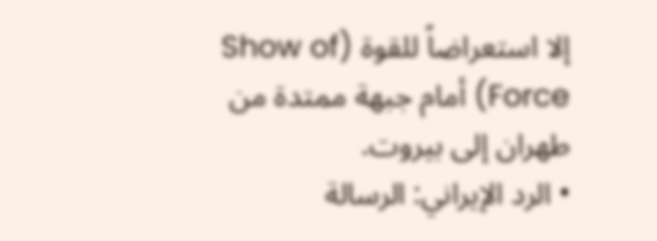إلا استعراضاً للقوة (Show of Force) أمام جبهة ممتدة من طهران إلى بيروت.
• الرد الإيراني: الرسالة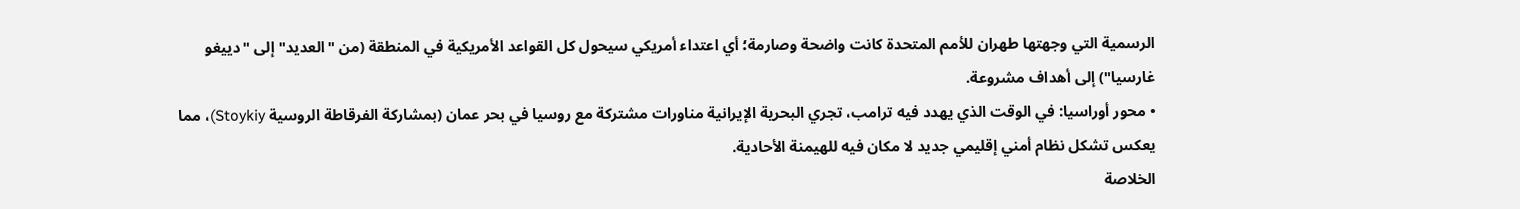الرسمية التي وجهتها طهران للأمم المتحدة كانت واضحة وصارمة؛ أي اعتداء أمريكي سيحول كل القواعد الأمريكية في المنطقة (من "العديد" إلى "دييغو غارسيا") إلى أهداف مشروعة.
• محور أوراسيا: في الوقت الذي يهدد فيه ترامب، تجري البحرية الإيرانية مناورات مشتركة مع روسيا في بحر عمان (بمشاركة الفرقاطة الروسية Stoykiy)، مما يعكس تشكل نظام أمني إقليمي جديد لا مكان فيه للهيمنة الأحادية.
الخلاصة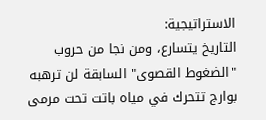الاستراتيجية:
التاريخ يتسارع، ومن نجا من حروب "الضغوط القصوى" السابقة لن ترهبه بوارج تتحرك في مياه باتت تحت مرمى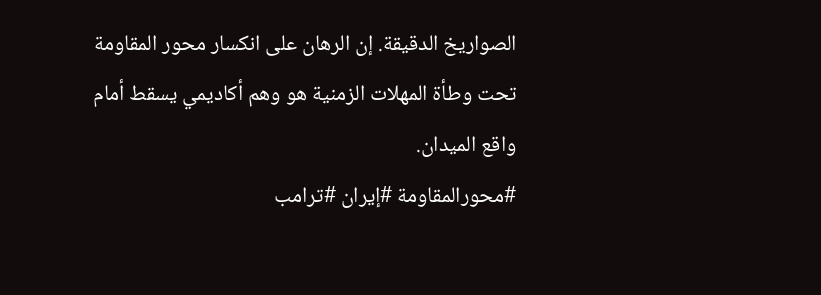الصواريخ الدقيقة. إن الرهان على انكسار محور المقاومة تحت وطأة المهلات الزمنية هو وهم أكاديمي يسقط أمام واقع الميدان.
#محورالمقاومة #إيران #ترامب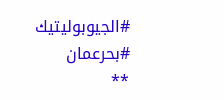#الجيوبوليتيك #بحرعمان
**